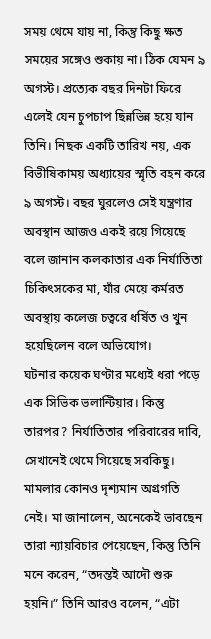সময় থেমে যায় না, কিন্তু কিছু ক্ষত সময়ের সঙ্গেও শুকায় না। ঠিক যেমন ৯ অগস্ট। প্রত্যেক বছর দিনটা ফিরে এলেই যেন চুপচাপ ছিন্নভিন্ন হয়ে যান তিনি। নিছক একটি তারিখ নয়, এক বিভীষিকাময় অধ্যায়ের স্মৃতি বহন করে ৯ অগস্ট। বছর ঘুরলেও সেই যন্ত্রণার অবস্থান আজও একই রয়ে গিয়েছে বলে জানান কলকাতার এক নির্যাতিতা চিকিৎসকের মা, যাঁর মেয়ে কর্মরত অবস্থায় কলেজ চত্বরে ধর্ষিত ও খুন হয়েছিলেন বলে অভিযোগ।
ঘটনার কয়েক ঘণ্টার মধ্যেই ধরা পড়ে এক সিভিক ভলান্টিয়ার। কিন্তু তারপর? নির্যাতিতার পরিবারের দাবি, সেখানেই থেমে গিয়েছে সবকিছু। মামলার কোনও দৃশ্যমান অগ্রগতি নেই। মা জানালেন, অনেকেই ভাবছেন তারা ন্যায়বিচার পেয়েছেন, কিন্তু তিনি মনে করেন, “তদন্তই আদৌ শুরু হয়নি।” তিনি আরও বলেন, “এটা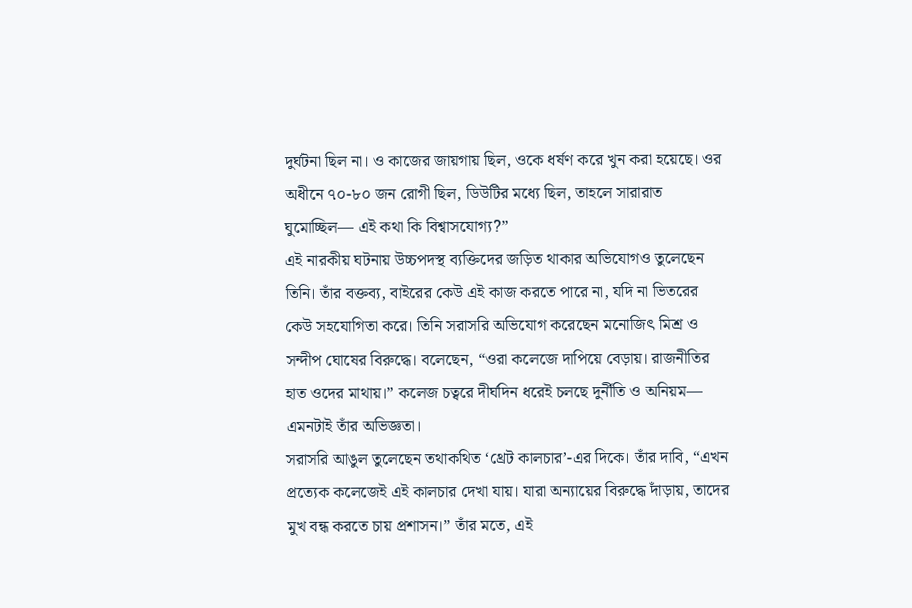দুর্ঘটনা ছিল না। ও কাজের জায়গায় ছিল, ওকে ধর্ষণ করে খুন করা হয়েছে। ওর অধীনে ৭০-৮০ জন রোগী ছিল, ডিউটির মধ্যে ছিল, তাহলে সারারাত ঘুমোচ্ছিল— এই কথা কি বিশ্বাসযোগ্য?”
এই নারকীয় ঘটনায় উচ্চপদস্থ ব্যক্তিদের জড়িত থাকার অভিযোগও তুলেছেন তিনি। তাঁর বক্তব্য, বাইরের কেউ এই কাজ করতে পারে না, যদি না ভিতরের কেউ সহযোগিতা করে। তিনি সরাসরি অভিযোগ করেছেন মনোজিৎ মিশ্র ও সন্দীপ ঘোষের বিরুদ্ধে। বলেছেন, “ওরা কলেজে দাপিয়ে বেড়ায়। রাজনীতির হাত ওদের মাথায়।” কলেজ চত্বরে দীর্ঘদিন ধরেই চলছে দুর্নীতি ও অনিয়ম— এমনটাই তাঁর অভিজ্ঞতা।
সরাসরি আঙুল তুলেছেন তথাকথিত ‘থ্রেট কালচার’-এর দিকে। তাঁর দাবি, “এখন প্রত্যেক কলেজেই এই কালচার দেখা যায়। যারা অন্যায়ের বিরুদ্ধে দাঁড়ায়, তাদের মুখ বন্ধ করতে চায় প্রশাসন।” তাঁর মতে, এই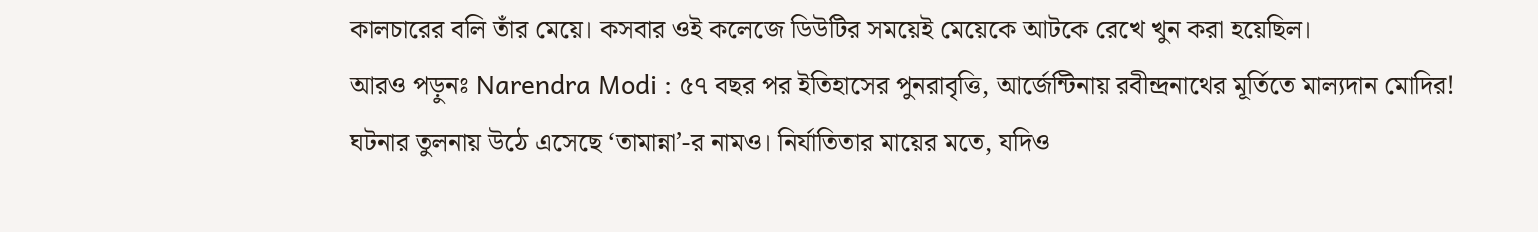কালচারের বলি তাঁর মেয়ে। কসবার ওই কলেজে ডিউটির সময়েই মেয়েকে আটকে রেখে খুন করা হয়েছিল।
আরও পড়ুনঃ Narendra Modi : ৫৭ বছর পর ইতিহাসের পুনরাবৃত্তি, আর্জেন্টিনায় রবীন্দ্রনাথের মূর্তিতে মাল্যদান মোদির!
ঘটনার তুলনায় উঠে এসেছে ‘তামান্না’-র নামও। নির্যাতিতার মায়ের মতে, যদিও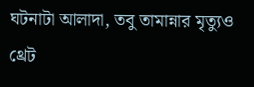ঘটনাটা আলাদা, তবু তামান্নার মৃত্যুও থ্রেট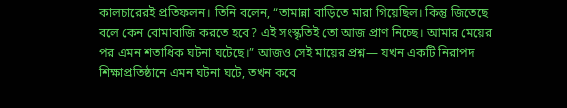কালচারেরই প্রতিফলন। তিনি বলেন, “তামান্না বাড়িতে মারা গিয়েছিল। কিন্তু জিতেছে বলে কেন বোমাবাজি করতে হবে? এই সংস্কৃতিই তো আজ প্রাণ নিচ্ছে। আমার মেয়ের পর এমন শতাধিক ঘটনা ঘটেছে।” আজও সেই মায়ের প্রশ্ন— যখন একটি নিরাপদ শিক্ষাপ্রতিষ্ঠানে এমন ঘটনা ঘটে, তখন কবে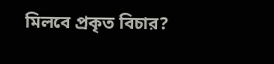মিলবে প্রকৃত বিচার?